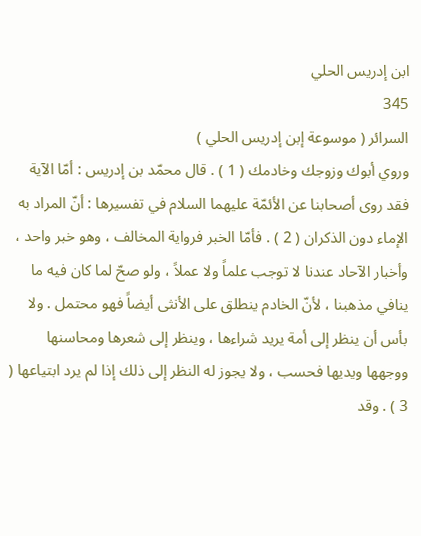ابن إدريس الحلي
345
السرائر ( موسوعة إبن إدريس الحلي )
وروي أبوك وزوجك وخادمك ( 1 ) . قال محمّد بن إدريس : أمّا الآية فقد روى أصحابنا عن الأئمّة عليهما السلام في تفسيرها : أنّ المراد به الإماء دون الذكران ( 2 ) . فأمّا الخبر فرواية المخالف ، وهو خبر واحد ، وأخبار الآحاد عندنا لا توجب علماً ولا عملاً ، ولو صحّ لما كان فيه ما ينافي مذهبنا ، لأنّ الخادم ينطلق على الأنثى أيضاً فهو محتمل . ولا بأس أن ينظر إلى أمة يريد شراءها ، وينظر إلى شعرها ومحاسنها ووجهها ويديها فحسب ، ولا يجوز له النظر إلى ذلك إذا لم يرد ابتياعها ( 3 ) . وقد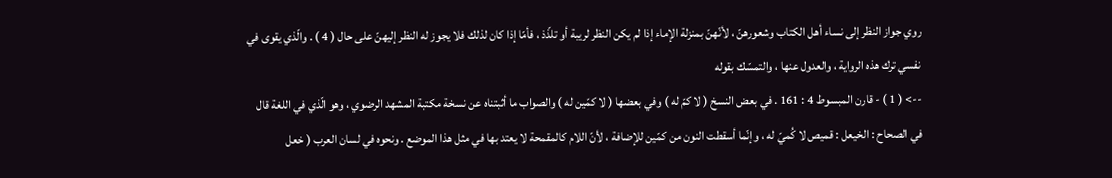روي جواز النظر إلى نساء أهل الكتاب وشعورهنّ ، لأنّهنّ بمنزلة الإماء إذا لم يكن النظر لريبة أو تلذّذ ، فأمّا إذا كان لذلك فلا يجوز له النظر إليهنّ على حال ( 4 ) . والّذي يقوى في نفسي ترك هذه الرواية ، والعدول عنها ، والتمسّك بقوله
--> ( 1 ) - قارن المبسوط 4 : 161 . في بعض النسخ ( لا كمّ له ) وفي بعضها ( لا كمّين له ) والصواب ما أثبتناه عن نسخة مكتبة المشهد الرضوي ، وهو الّذي في اللغة قال في الصحاح : الخيعل : قميص لا كُميّ له ، وإنّما أسقطت النون من كمّين للإضافة ، لأنّ اللام كالمقمحة لا يعتد بها في مثل هذا الموضع . ونحوه في لسان العرب ( خعل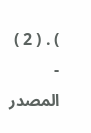) . ( 2 ) - المصدر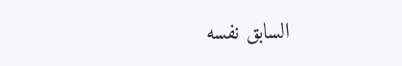السابق نفسه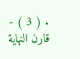. ( 3 ) - قارن النهاية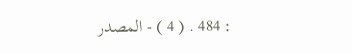: 484 . ( 4 ) - المصدر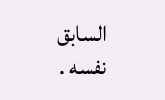السابق نفسه .